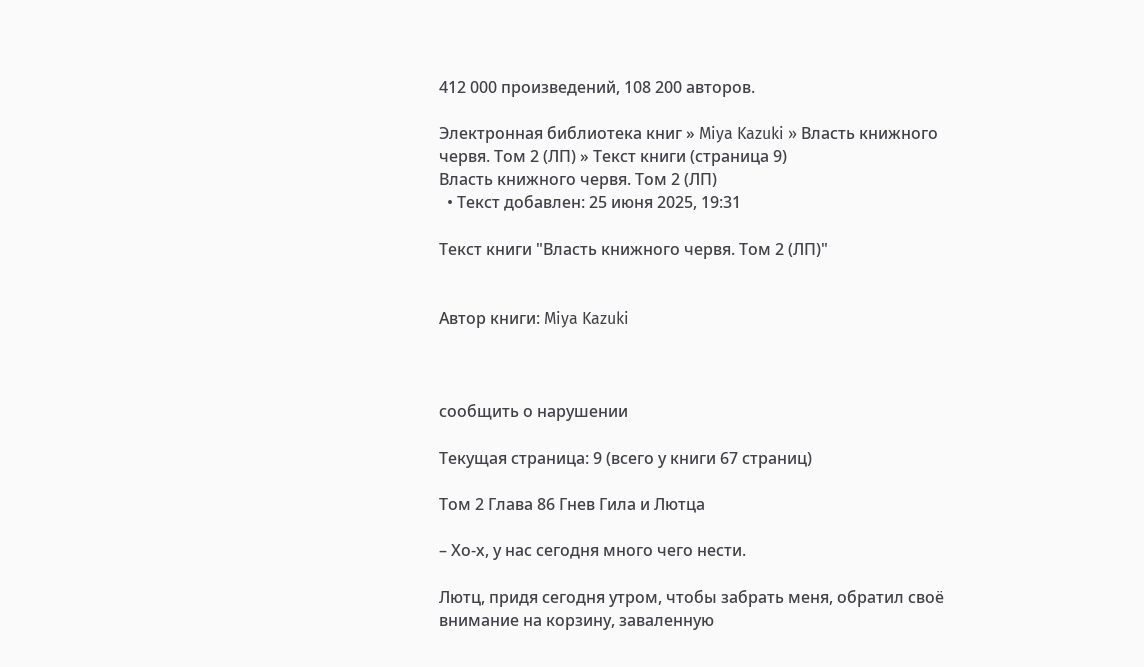412 000 произведений, 108 200 авторов.

Электронная библиотека книг » Miya Kazuki » Власть книжного червя. Том 2 (ЛП) » Текст книги (страница 9)
Власть книжного червя. Том 2 (ЛП)
  • Текст добавлен: 25 июня 2025, 19:31

Текст книги "Власть книжного червя. Том 2 (ЛП)"


Автор книги: Miya Kazuki



сообщить о нарушении

Текущая страница: 9 (всего у книги 67 страниц)

Том 2 Глава 86 Гнев Гила и Лютца

– Хо-х, у нас сегодня много чего нести.

Лютц, придя сегодня утром, чтобы забрать меня, обратил своё внимание на корзину, заваленную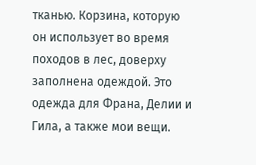тканью. Корзина, которую он использует во время походов в лес, доверху заполнена одеждой. Это одежда для Франа, Делии и Гила, а также мои вещи.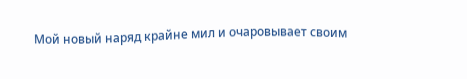Мой новый наряд крайне мил и очаровывает своим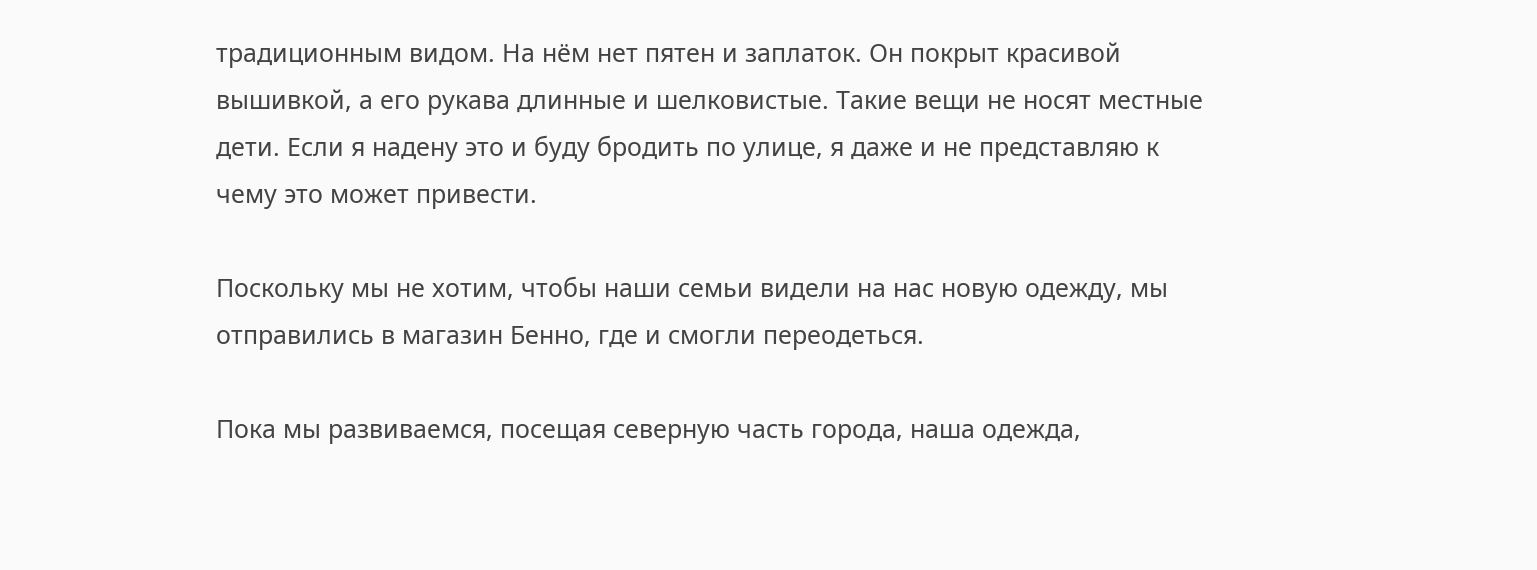традиционным видом. На нём нет пятен и заплаток. Он покрыт красивой вышивкой, а его рукава длинные и шелковистые. Такие вещи не носят местные дети. Если я надену это и буду бродить по улице, я даже и не представляю к чему это может привести.

Поскольку мы не хотим, чтобы наши семьи видели на нас новую одежду, мы отправились в магазин Бенно, где и смогли переодеться.

Пока мы развиваемся, посещая северную часть города, наша одежда,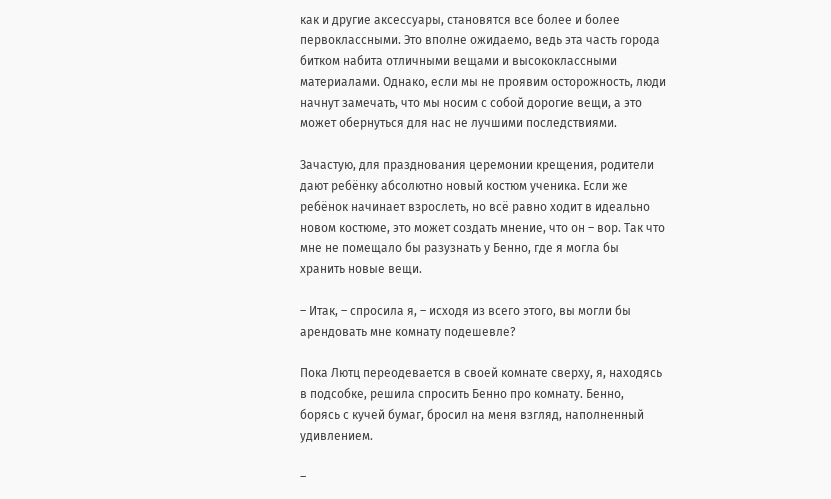как и другие аксессуары, становятся все более и более первоклассными. Это вполне ожидаемо, ведь эта часть города битком набита отличными вещами и высококлассными материалами. Однако, если мы не проявим осторожность, люди начнут замечать, что мы носим с собой дорогие вещи, а это может обернуться для нас не лучшими последствиями.

Зачастую, для празднования церемонии крещения, родители дают ребёнку абсолютно новый костюм ученика. Если же ребёнок начинает взрослеть, но всё равно ходит в идеально новом костюме, это может создать мнение, что он – вор. Так что мне не помещало бы разузнать у Бенно, где я могла бы хранить новые вещи.

– Итак, – спросила я, – исходя из всего этого, вы могли бы арендовать мне комнату подешевле?

Пока Лютц переодевается в своей комнате сверху, я, находясь в подсобке, решила спросить Бенно про комнату. Бенно, борясь с кучей бумаг, бросил на меня взгляд, наполненный удивлением.

–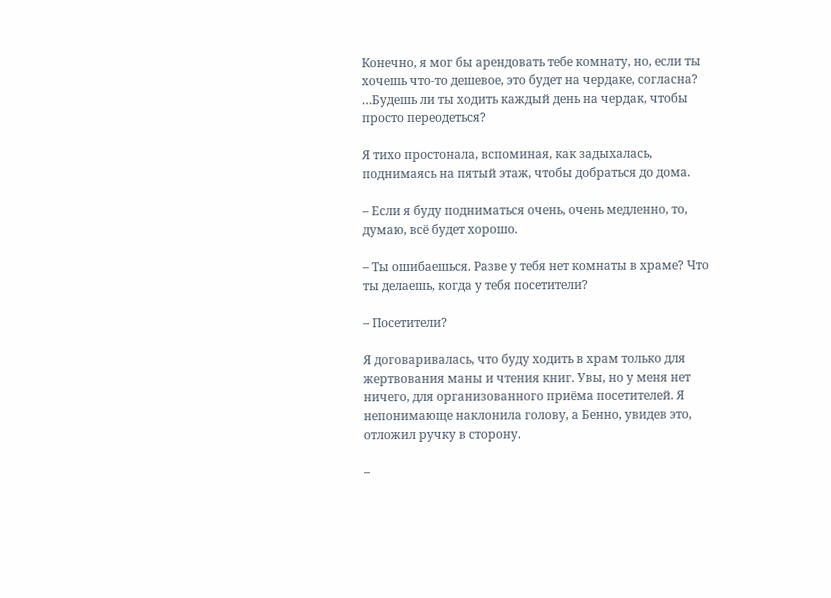Конечно, я мог бы арендовать тебе комнату, но, если ты хочешь что-то дешевое, это будет на чердаке, согласна? …Будешь ли ты ходить каждый день на чердак, чтобы просто переодеться?

Я тихо простонала, вспоминая, как задыхалась, поднимаясь на пятый этаж, чтобы добраться до дома.

– Если я буду подниматься очень, очень медленно, то, думаю, всё будет хорошо.

– Ты ошибаешься. Разве у тебя нет комнаты в храме? Что ты делаешь, когда у тебя посетители?

– Посетители?

Я договаривалась, что буду ходить в храм только для жертвования маны и чтения книг. Увы, но у меня нет ничего, для организованного приёма посетителей. Я непонимающе наклонила голову, а Бенно, увидев это, отложил ручку в сторону.

–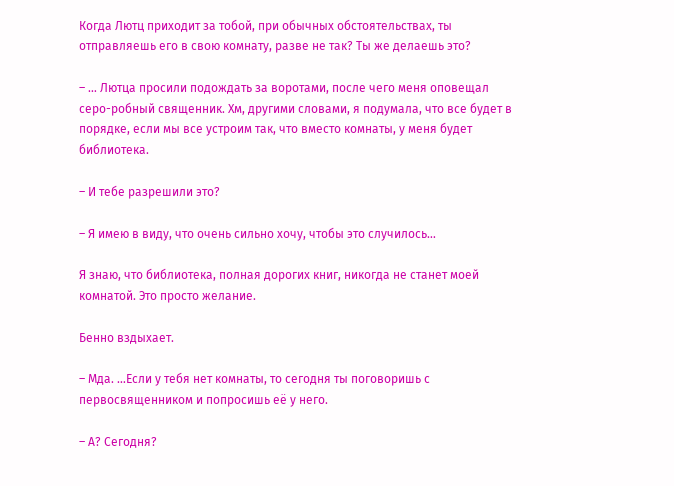Когда Лютц приходит за тобой, при обычных обстоятельствах, ты отправляешь его в свою комнату, разве не так? Ты же делаешь это?

– … Лютца просили подождать за воротами, после чего меня оповещал серо-робный священник. Хм, другими словами, я подумала, что все будет в порядке, если мы все устроим так, что вместо комнаты, у меня будет библиотека.

– И тебе разрешили это?

– Я имею в виду, что очень сильно хочу, чтобы это случилось…

Я знаю, что библиотека, полная дорогих книг, никогда не станет моей комнатой. Это просто желание.

Бенно вздыхает.

– Мда. …Если у тебя нет комнаты, то сегодня ты поговоришь с первосвященником и попросишь её у него.

– А? Сегодня?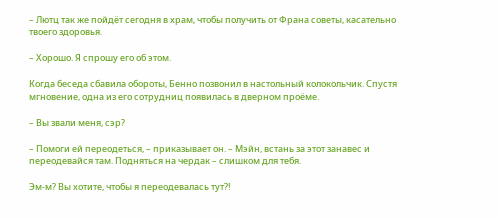– Лютц так же пойдёт сегодня в храм, чтобы получить от Франа советы, касательно твоего здоровья.

– Хорошо. Я спрошу его об этом.

Когда беседа сбавила обороты, Бенно позвонил в настольный колокольчик. Спустя мгновение, одна из его сотрудниц появилась в дверном проёме.

– Вы звали меня, сэр?

– Помоги ей переодеться, – приказывает он. – Мэйн, встань за этот занавес и переодевайся там. Подняться на чердак – слишком для тебя.

Эм-м? Вы хотите, чтобы я переодевалась тут?!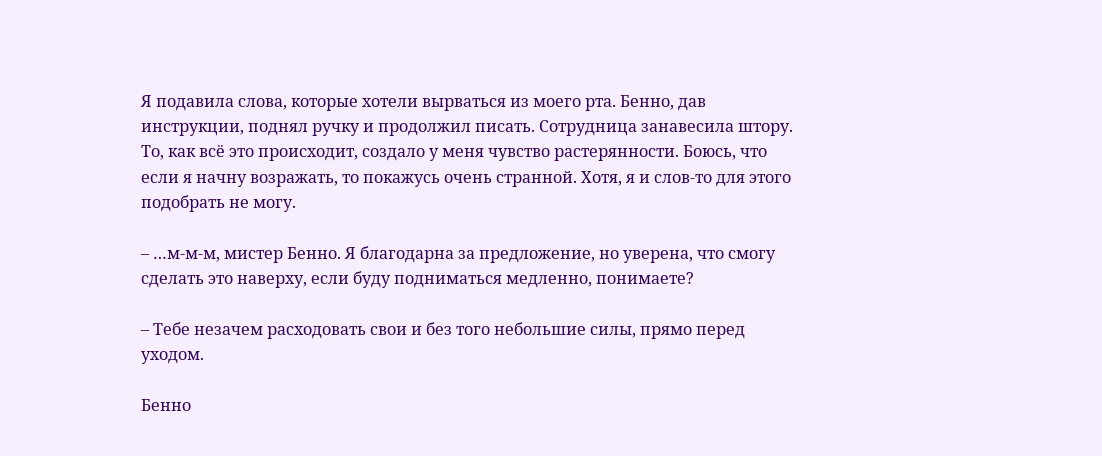Я подавила слова, которые хотели вырваться из моего рта. Бенно, дав инструкции, поднял ручку и продолжил писать. Сотрудница занавесила штору. То, как всё это происходит, создало у меня чувство растерянности. Боюсь, что если я начну возражать, то покажусь очень странной. Хотя, я и слов-то для этого подобрать не могу.

– …м-м-м, мистер Бенно. Я благодарна за предложение, но уверена, что смогу сделать это наверху, если буду подниматься медленно, понимаете?

– Тебе незачем расходовать свои и без того небольшие силы, прямо перед уходом.

Бенно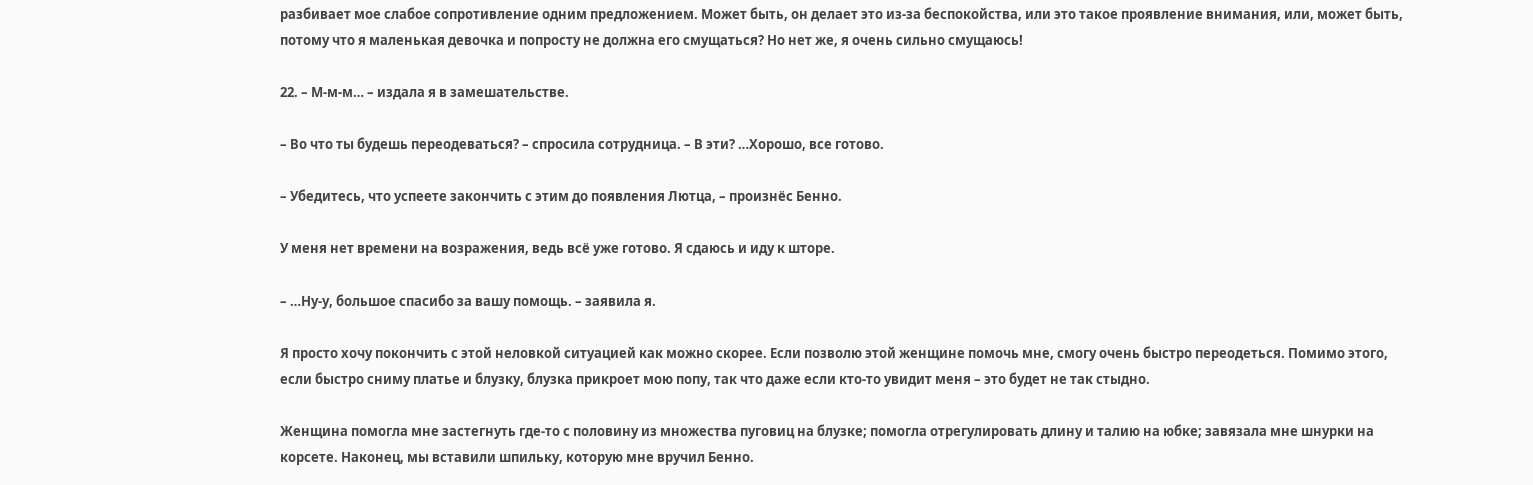разбивает мое слабое сопротивление одним предложением. Может быть, он делает это из-за беспокойства, или это такое проявление внимания, или, может быть, потому что я маленькая девочка и попросту не должна его смущаться? Но нет же, я очень сильно смущаюсь!

22. – М-м-м… – издала я в замешательстве.

– Во что ты будешь переодеваться? – спросила сотрудница. – В эти? …Хорошо, все готово.

– Убедитесь, что успеете закончить с этим до появления Лютца, – произнёс Бенно.

У меня нет времени на возражения, ведь всё уже готово. Я сдаюсь и иду к шторе.

– …Ну-у, большое спасибо за вашу помощь. – заявила я.

Я просто хочу покончить с этой неловкой ситуацией как можно скорее. Если позволю этой женщине помочь мне, смогу очень быстро переодеться. Помимо этого, если быстро сниму платье и блузку, блузка прикроет мою попу, так что даже если кто-то увидит меня – это будет не так стыдно.

Женщина помогла мне застегнуть где-то с половину из множества пуговиц на блузке; помогла отрегулировать длину и талию на юбке; завязала мне шнурки на корсете. Наконец, мы вставили шпильку, которую мне вручил Бенно.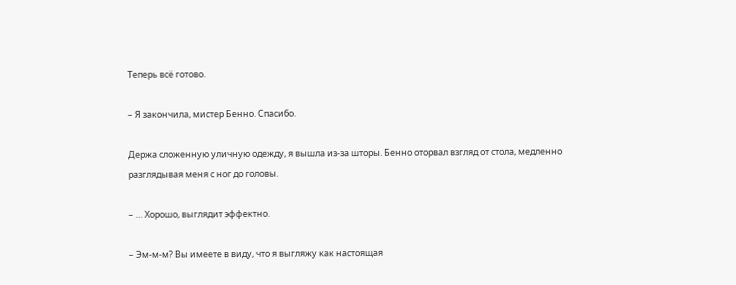Теперь всё готово.

– Я закончила, мистер Бенно. Спасибо.

Держа сложенную уличную одежду, я вышла из-за шторы. Бенно оторвал взгляд от стола, медленно разглядывая меня с ног до головы.

– … Хорошо, выглядит эффектно.

– Эм-м-м? Вы имеете в виду, что я выгляжу как настоящая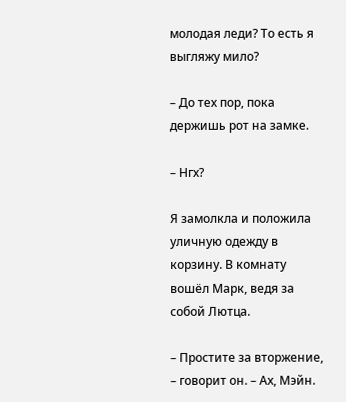молодая леди? То есть я выгляжу мило?

– До тех пор, пока держишь рот на замке.

– Нгх?

Я замолкла и положила уличную одежду в корзину. В комнату вошёл Марк, ведя за собой Лютца.

– Простите за вторжение, – говорит он. – Ах, Мэйн.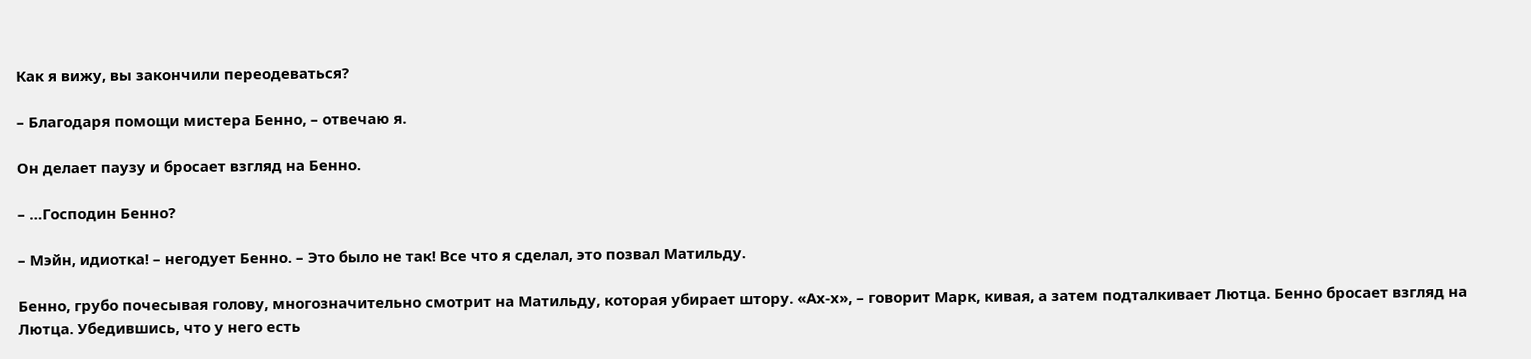Как я вижу, вы закончили переодеваться?

– Благодаря помощи мистера Бенно, – отвечаю я.

Он делает паузу и бросает взгляд на Бенно.

– …Господин Бенно?

– Мэйн, идиотка! – негодует Бенно. – Это было не так! Все что я сделал, это позвал Матильду.

Бенно, грубо почесывая голову, многозначительно смотрит на Матильду, которая убирает штору. «Ах-х», – говорит Марк, кивая, а затем подталкивает Лютца. Бенно бросает взгляд на Лютца. Убедившись, что у него есть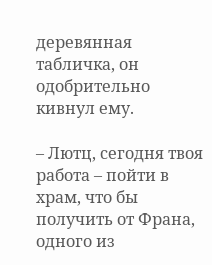деревянная табличка, он одобрительно кивнул ему.

– Лютц, сегодня твоя работа – пойти в храм, что бы получить от Франа, одного из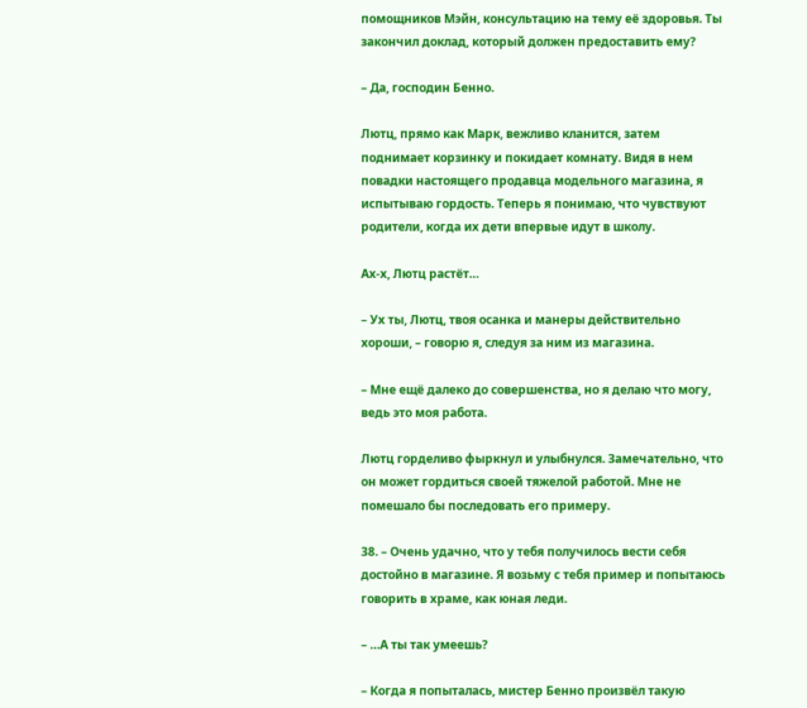помощников Мэйн, консультацию на тему её здоровья. Ты закончил доклад, который должен предоставить ему?

– Да, господин Бенно.

Лютц, прямо как Марк, вежливо кланится, затем поднимает корзинку и покидает комнату. Видя в нем повадки настоящего продавца модельного магазина, я испытываю гордость. Теперь я понимаю, что чувствуют родители, когда их дети впервые идут в школу.

Ах-х, Лютц растёт…

– Ух ты, Лютц, твоя осанка и манеры действительно хороши, – говорю я, следуя за ним из магазина.

– Мне ещё далеко до совершенства, но я делаю что могу, ведь это моя работа.

Лютц горделиво фыркнул и улыбнулся. Замечательно, что он может гордиться своей тяжелой работой. Мне не помешало бы последовать его примеру.

38. – Очень удачно, что у тебя получилось вести себя достойно в магазине. Я возьму с тебя пример и попытаюсь говорить в храме, как юная леди.

– …А ты так умеешь?

– Когда я попыталась, мистер Бенно произвёл такую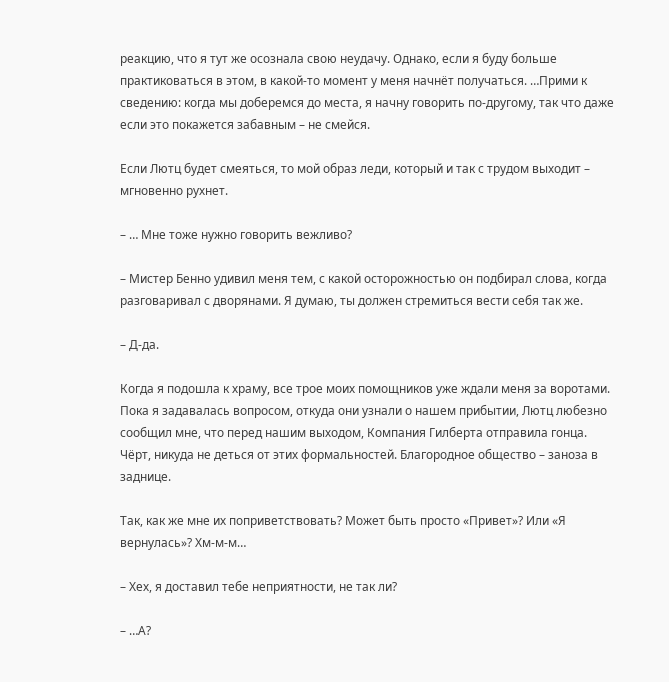реакцию, что я тут же осознала свою неудачу. Однако, если я буду больше практиковаться в этом, в какой-то момент у меня начнёт получаться. …Прими к сведению: когда мы доберемся до места, я начну говорить по-другому, так что даже если это покажется забавным – не смейся.

Если Лютц будет смеяться, то мой образ леди, который и так с трудом выходит – мгновенно рухнет.

– … Мне тоже нужно говорить вежливо?

– Мистер Бенно удивил меня тем, с какой осторожностью он подбирал слова, когда разговаривал с дворянами. Я думаю, ты должен стремиться вести себя так же.

– Д-да.

Когда я подошла к храму, все трое моих помощников уже ждали меня за воротами. Пока я задавалась вопросом, откуда они узнали о нашем прибытии, Лютц любезно сообщил мне, что перед нашим выходом, Компания Гилберта отправила гонца. Чёрт, никуда не деться от этих формальностей. Благородное общество – заноза в заднице.

Так, как же мне их поприветствовать? Может быть просто «Привет»? Или «Я вернулась»? Хм-м-м…

– Хех, я доставил тебе неприятности, не так ли?

– …А?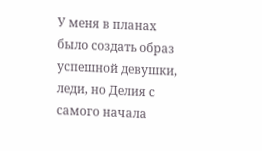У меня в планах было создать образ успешной девушки, леди, но Делия с самого начала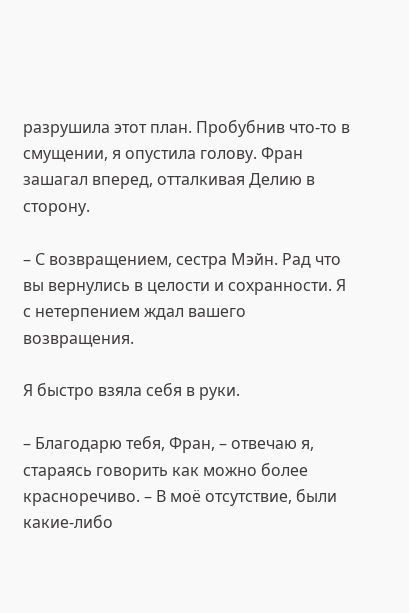разрушила этот план. Пробубнив что-то в смущении, я опустила голову. Фран зашагал вперед, отталкивая Делию в сторону.

– С возвращением, сестра Мэйн. Рад что вы вернулись в целости и сохранности. Я с нетерпением ждал вашего возвращения.

Я быстро взяла себя в руки.

– Благодарю тебя, Фран, – отвечаю я, стараясь говорить как можно более красноречиво. – В моё отсутствие, были какие-либо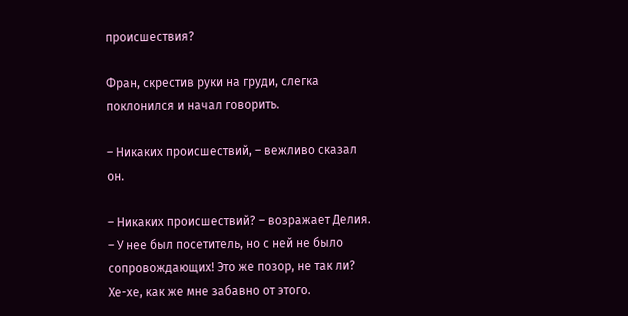происшествия?

Фран, скрестив руки на груди, слегка поклонился и начал говорить.

– Никаких происшествий, – вежливо сказал он.

– Никаких происшествий? – возражает Делия. – У нее был посетитель, но с ней не было сопровождающих! Это же позор, не так ли? Хе-хе, как же мне забавно от этого.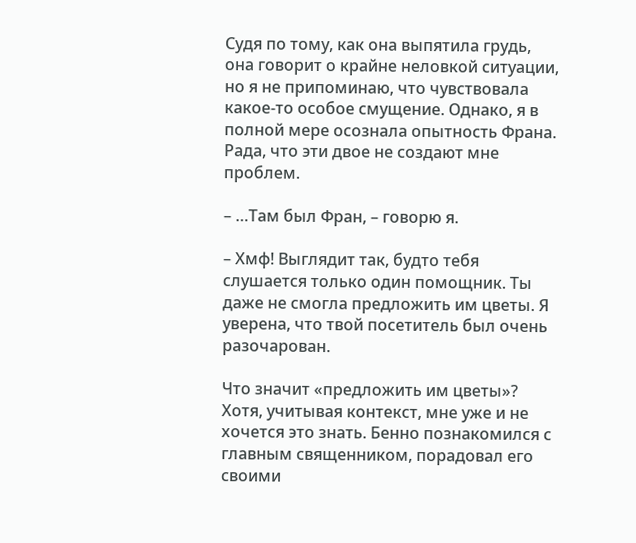Судя по тому, как она выпятила грудь, она говорит о крайне неловкой ситуации, но я не припоминаю, что чувствовала какое-то особое смущение. Однако, я в полной мере осознала опытность Франа. Рада, что эти двое не создают мне проблем.

– …Там был Фран, – говорю я.

– Хмф! Выглядит так, будто тебя слушается только один помощник. Ты даже не смогла предложить им цветы. Я уверена, что твой посетитель был очень разочарован.

Что значит «предложить им цветы»? Хотя, учитывая контекст, мне уже и не хочется это знать. Бенно познакомился с главным священником, порадовал его своими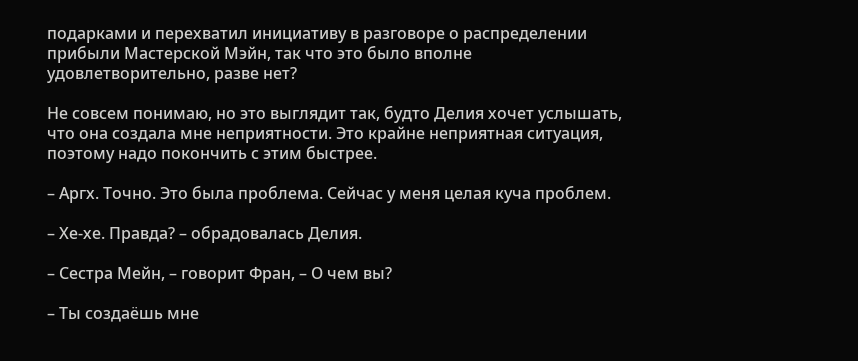подарками и перехватил инициативу в разговоре о распределении прибыли Мастерской Мэйн, так что это было вполне удовлетворительно, разве нет?

Не совсем понимаю, но это выглядит так, будто Делия хочет услышать, что она создала мне неприятности. Это крайне неприятная ситуация, поэтому надо покончить с этим быстрее.

– Аргх. Точно. Это была проблема. Сейчас у меня целая куча проблем.

– Хе-хе. Правда? – обрадовалась Делия.

– Сестра Мейн, – говорит Фран, – О чем вы?

– Ты создаёшь мне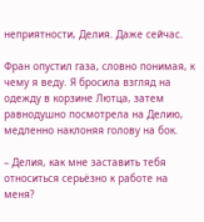неприятности, Делия. Даже сейчас.

Фран опустил газа, словно понимая, к чему я веду. Я бросила взгляд на одежду в корзине Лютца, затем равнодушно посмотрела на Делию, медленно наклоняя голову на бок.

– Делия, как мне заставить тебя относиться серьёзно к работе на меня?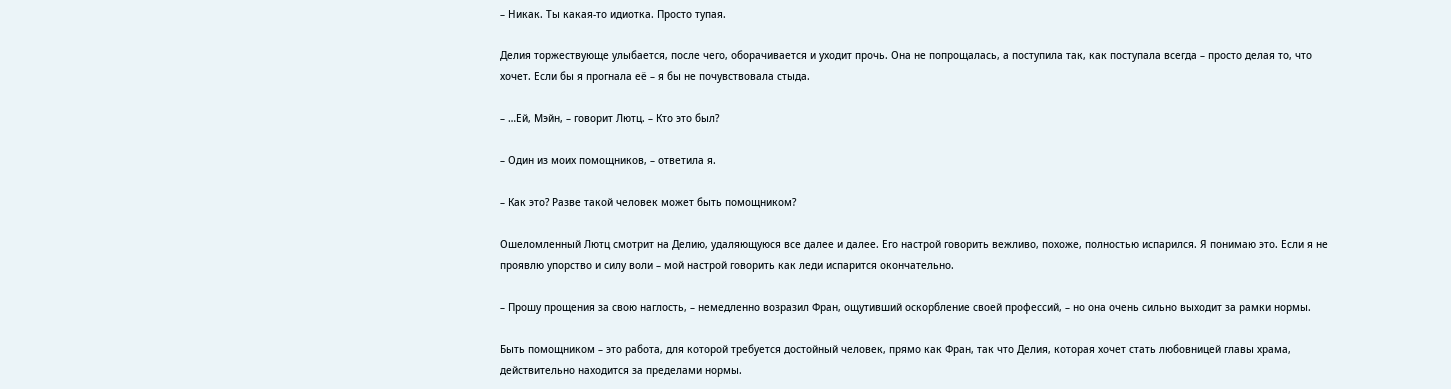– Никак. Ты какая-то идиотка. Просто тупая.

Делия торжествующе улыбается, после чего, оборачивается и уходит прочь. Она не попрощалась, а поступила так, как поступала всегда – просто делая то, что хочет. Если бы я прогнала её – я бы не почувствовала стыда.

– …Ей, Мэйн, – говорит Лютц. – Кто это был?

– Один из моих помощников, – ответила я.

– Как это? Разве такой человек может быть помощником?

Ошеломленный Лютц смотрит на Делию, удаляющуюся все далее и далее. Его настрой говорить вежливо, похоже, полностью испарился. Я понимаю это. Если я не проявлю упорство и силу воли – мой настрой говорить как леди испарится окончательно.

– Прошу прощения за свою наглость, – немедленно возразил Фран, ощутивший оскорбление своей профессий, – но она очень сильно выходит за рамки нормы.

Быть помощником – это работа, для которой требуется достойный человек, прямо как Фран, так что Делия, которая хочет стать любовницей главы храма, действительно находится за пределами нормы.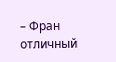– Фран отличный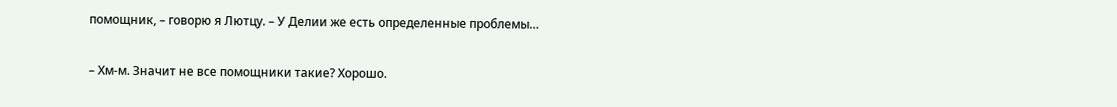помощник, – говорю я Лютцу. – У Делии же есть определенные проблемы…

– Хм-м. Значит не все помощники такие? Хорошо.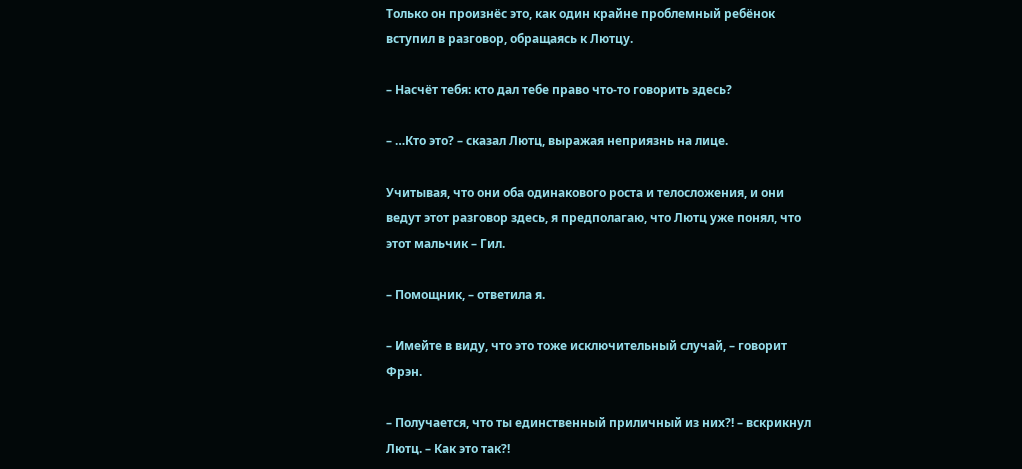Только он произнёс это, как один крайне проблемный ребёнок вступил в разговор, обращаясь к Лютцу.

– Насчёт тебя: кто дал тебе право что-то говорить здесь?

– …Кто это? – сказал Лютц, выражая неприязнь на лице.

Учитывая, что они оба одинакового роста и телосложения, и они ведут этот разговор здесь, я предполагаю, что Лютц уже понял, что этот мальчик – Гил.

– Помощник, – ответила я.

– Имейте в виду, что это тоже исключительный случай, – говорит Фрэн.

– Получается, что ты единственный приличный из них?! – вскрикнул Лютц. – Как это так?!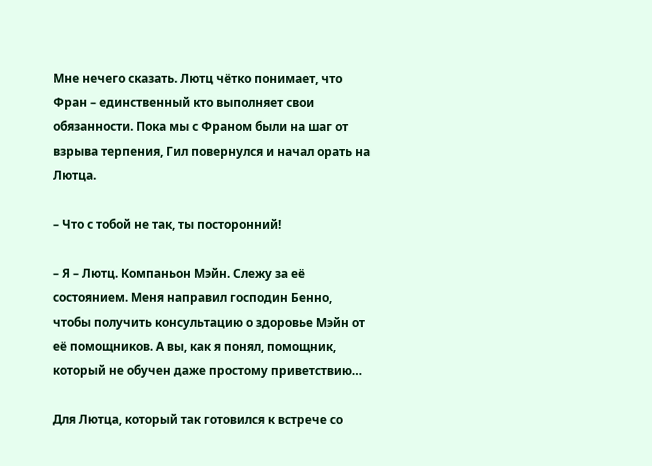Мне нечего сказать. Лютц чётко понимает, что Фран – единственный кто выполняет свои обязанности. Пока мы с Франом были на шаг от взрыва терпения, Гил повернулся и начал орать на Лютца.

– Что с тобой не так, ты посторонний!

– Я – Лютц. Компаньон Мэйн. Слежу за её состоянием. Меня направил господин Бенно, чтобы получить консультацию о здоровье Мэйн от её помощников. А вы, как я понял, помощник, который не обучен даже простому приветствию…

Для Лютца, который так готовился к встрече со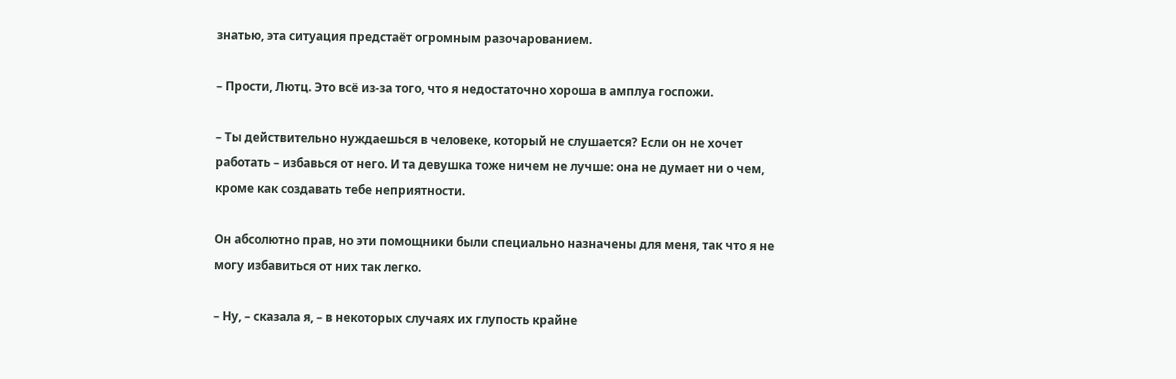знатью, эта ситуация предстаёт огромным разочарованием.

– Прости, Лютц. Это всё из-за того, что я недостаточно хороша в амплуа госпожи.

– Ты действительно нуждаешься в человеке, который не слушается? Если он не хочет работать – избавься от него. И та девушка тоже ничем не лучше: она не думает ни о чем, кроме как создавать тебе неприятности.

Он абсолютно прав, но эти помощники были специально назначены для меня, так что я не могу избавиться от них так легко.

– Ну, – сказала я, – в некоторых случаях их глупость крайне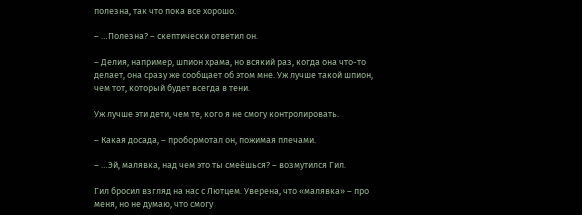полезна, так что пока все хорошо.

– …Полезна? – скептически ответил он.

– Делия, например, шпион храма, но всякий раз, когда она что-то делает, она сразу же сообщает об этом мне. Уж лучше такой шпион, чем тот, который будет всегда в тени.

Уж лучше эти дети, чем те, кого я не смогу контролировать.

– Какая досада, – пробормотал он, пожимая плечами.

– …Эй, малявка, над чем это ты смеёшься? – возмутился Гил.

Гил бросил взгляд на нас с Лютцем. Уверена, что «малявка» – про меня, но не думаю, что смогу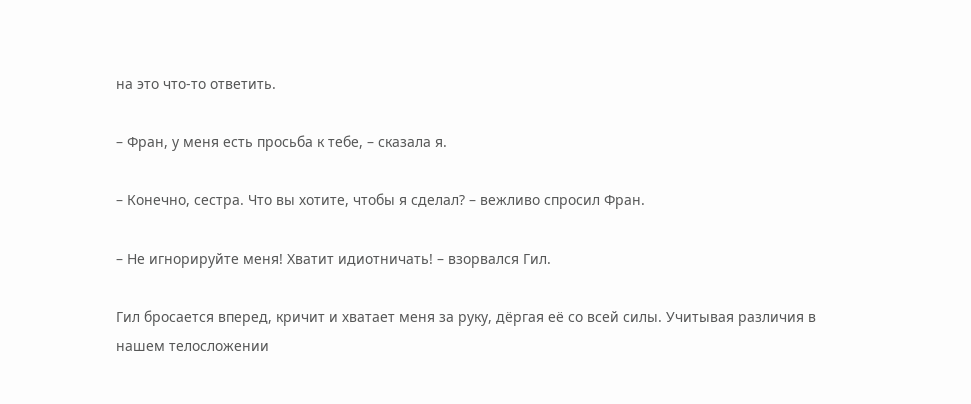на это что-то ответить.

– Фран, у меня есть просьба к тебе, – сказала я.

– Конечно, сестра. Что вы хотите, чтобы я сделал? – вежливо спросил Фран.

– Не игнорируйте меня! Хватит идиотничать! – взорвался Гил.

Гил бросается вперед, кричит и хватает меня за руку, дёргая её со всей силы. Учитывая различия в нашем телосложении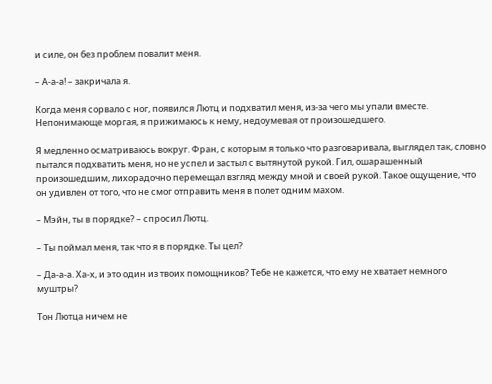и силе, он без проблем повалит меня.

– А-а-а! – закричала я.

Когда меня сорвало с ног, появился Лютц и подхватил меня, из-за чего мы упали вместе. Непонимающе моргая, я прижимаюсь к нему, недоумевая от произошедшего.

Я медленно осматриваюсь вокруг. Фран, с которым я только что разговаривала, выглядел так, словно пытался подхватить меня, но не успел и застыл с вытянутой рукой. Гил, ошарашенный произошедшим, лихорадочно перемещал взгляд между мной и своей рукой. Такое ощущение, что он удивлен от того, что не смог отправить меня в полет одним махом.

– Мэйн, ты в порядке? – спросил Лютц.

– Ты поймал меня, так что я в порядке. Ты цел?

– Да-а-а. Ха-х, и это один из твоих помощников? Тебе не кажется, что ему не хватает немного муштры?

Тон Лютца ничем не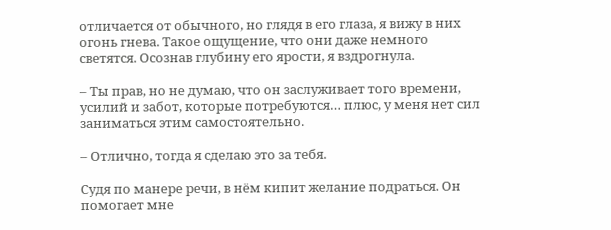отличается от обычного, но глядя в его глаза, я вижу в них огонь гнева. Такое ощущение, что они даже немного светятся. Осознав глубину его ярости, я вздрогнула.

– Ты прав, но не думаю, что он заслуживает того времени, усилий и забот, которые потребуются… плюс, у меня нет сил заниматься этим самостоятельно.

– Отлично, тогда я сделаю это за тебя.

Судя по манере речи, в нём кипит желание подраться. Он помогает мне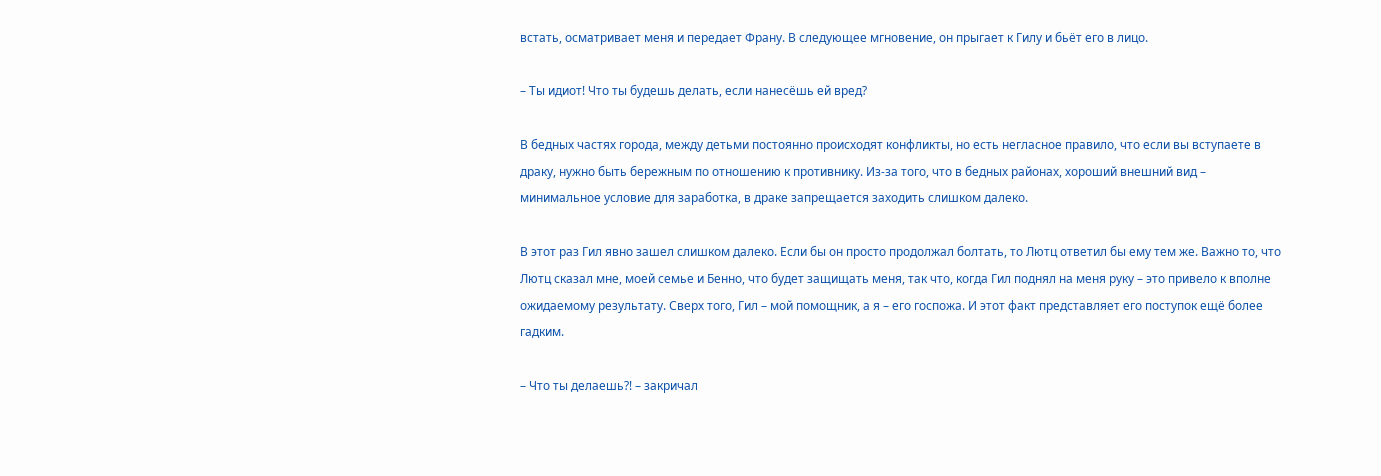встать, осматривает меня и передает Франу. В следующее мгновение, он прыгает к Гилу и бьёт его в лицо.

– Ты идиот! Что ты будешь делать, если нанесёшь ей вред?

В бедных частях города, между детьми постоянно происходят конфликты, но есть негласное правило, что если вы вступаете в драку, нужно быть бережным по отношению к противнику. Из-за того, что в бедных районах, хороший внешний вид – минимальное условие для заработка, в драке запрещается заходить слишком далеко.

В этот раз Гил явно зашел слишком далеко. Если бы он просто продолжал болтать, то Лютц ответил бы ему тем же. Важно то, что Лютц сказал мне, моей семье и Бенно, что будет защищать меня, так что, когда Гил поднял на меня руку – это привело к вполне ожидаемому результату. Сверх того, Гил – мой помощник, а я – его госпожа. И этот факт представляет его поступок ещё более гадким.

– Что ты делаешь?! – закричал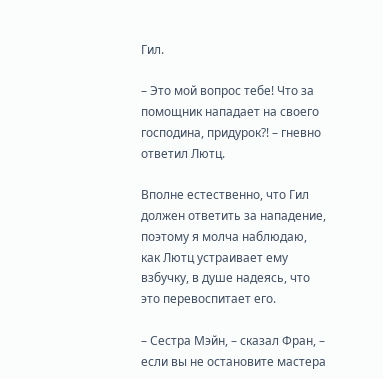Гил.

– Это мой вопрос тебе! Что за помощник нападает на своего господина, придурок?! – гневно ответил Лютц.

Вполне естественно, что Гил должен ответить за нападение, поэтому я молча наблюдаю, как Лютц устраивает ему взбучку, в душе надеясь, что это перевоспитает его.

– Сестра Мэйн, – сказал Фран, – если вы не остановите мастера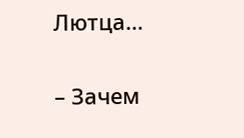Лютца…

– Зачем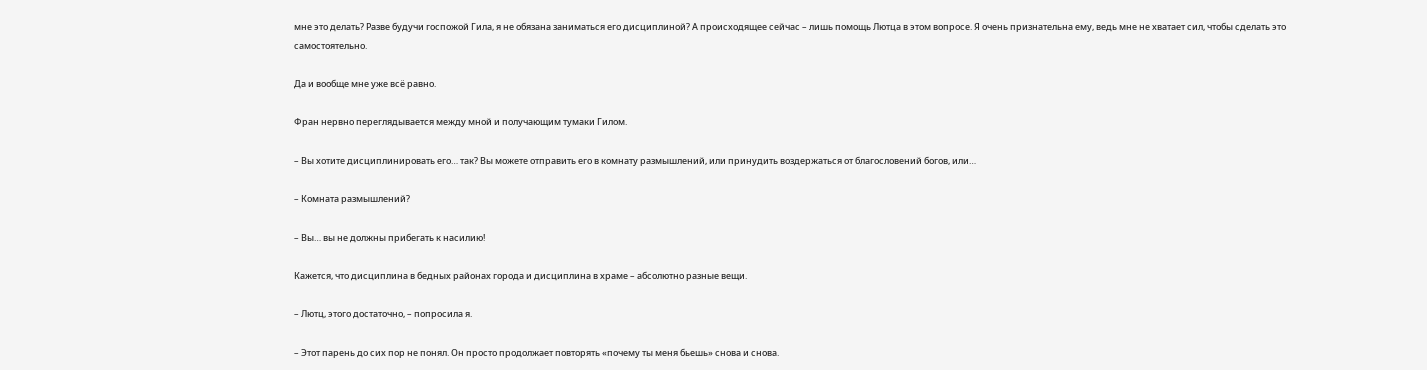мне это делать? Разве будучи госпожой Гила, я не обязана заниматься его дисциплиной? А происходящее сейчас – лишь помощь Лютца в этом вопросе. Я очень признательна ему, ведь мне не хватает сил, чтобы сделать это самостоятельно.

Да и вообще мне уже всё равно.

Фран нервно переглядывается между мной и получающим тумаки Гилом.

– Вы хотите дисциплинировать его… так? Вы можете отправить его в комнату размышлений, или принудить воздержаться от благословений богов, или…

– Комната размышлений?

– Вы… вы не должны прибегать к насилию!

Кажется, что дисциплина в бедных районах города и дисциплина в храме – абсолютно разные вещи.

– Лютц, этого достаточно, – попросила я.

– Этот парень до сих пор не понял. Он просто продолжает повторять «почему ты меня бьешь» снова и снова.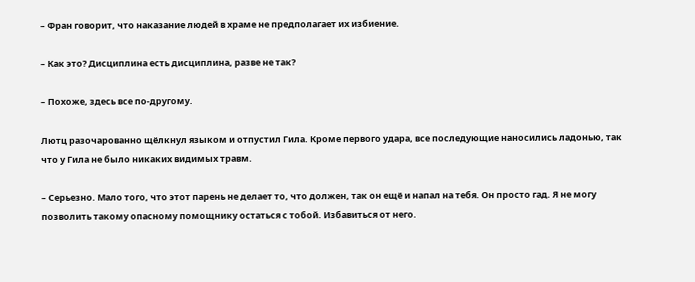– Фран говорит, что наказание людей в храме не предполагает их избиение.

– Как это? Дисциплина есть дисциплина, разве не так?

– Похоже, здесь все по-другому.

Лютц разочарованно щёлкнул языком и отпустил Гила. Кроме первого удара, все последующие наносились ладонью, так что у Гила не было никаких видимых травм.

– Серьезно. Мало того, что этот парень не делает то, что должен, так он ещё и напал на тебя. Он просто гад. Я не могу позволить такому опасному помощнику остаться с тобой. Избавиться от него.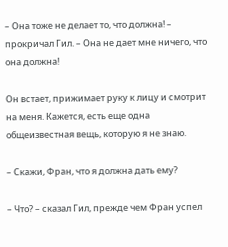– Она тоже не делает то, что должна! – прокричал Гил. – Она не дает мне ничего, что она должна!

Он встает, прижимает руку к лицу и смотрит на меня. Кажется, есть еще одна общеизвестная вещь, которую я не знаю.

– Скажи, Фран, что я должна дать ему?

– Что? – сказал Гил, прежде чем Фран успел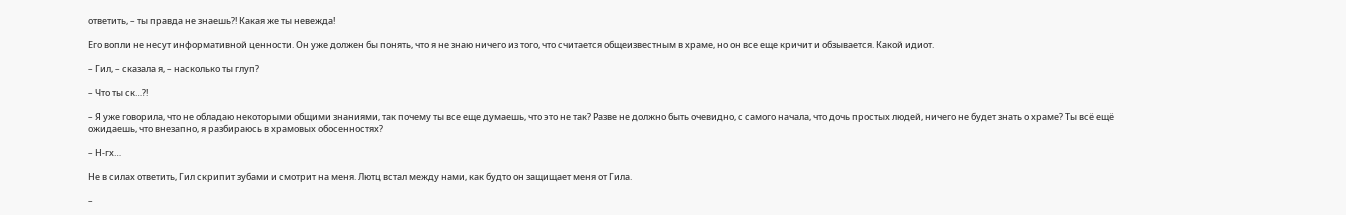ответить, – ты правда не знаешь?! Какая же ты невежда!

Его вопли не несут информативной ценности. Он уже должен бы понять, что я не знаю ничего из того, что считается общеизвестным в храме, но он все еще кричит и обзывается. Какой идиот.

– Гил, – сказала я, – насколько ты глуп?

– Что ты ск…?!

– Я уже говорила, что не обладаю некоторыми общими знаниями, так почему ты все еще думаешь, что это не так? Разве не должно быть очевидно, с самого начала, что дочь простых людей, ничего не будет знать о храме? Ты всё ещё ожидаешь, что внезапно, я разбираюсь в храмовых обосенностях?

– Н-гх…

Не в силах ответить, Гил скрипит зубами и смотрит на меня. Лютц встал между нами, как будто он защищает меня от Гила.

–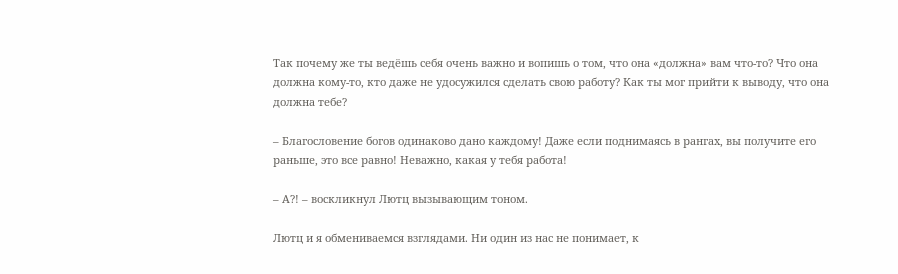Так почему же ты ведёшь себя очень важно и вопишь о том, что она «должна» вам что-то? Что она должна кому-то, кто даже не удосужился сделать свою работу? Как ты мог прийти к выводу, что она должна тебе?

– Благословение богов одинаково дано каждому! Даже если поднимаясь в рангах, вы получите его раньше, это все равно! Неважно, какая у тебя работа!

– А?! – воскликнул Лютц вызывающим тоном.

Лютц и я обмениваемся взглядами. Ни один из нас не понимает, к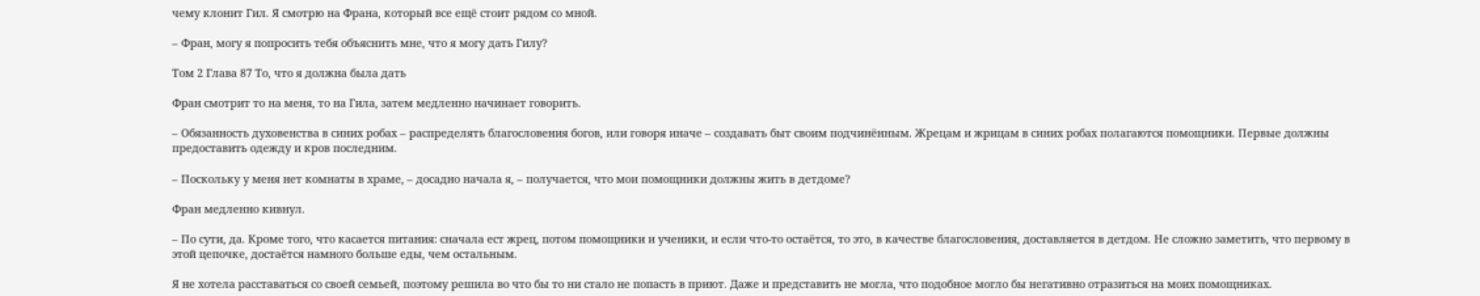чему клонит Гил. Я смотрю на Франа, который все ещё стоит рядом со мной.

– Фран, могу я попросить тебя объяснить мне, что я могу дать Гилу?

Том 2 Глава 87 То, что я должна была дать

Фран смотрит то на меня, то на Гила, затем медленно начинает говорить.

– Обязанность духовенства в синих робах – распределять благословения богов, или говоря иначе – создавать быт своим подчинённым. Жрецам и жрицам в синих робах полагаются помощники. Первые должны предоставить одежду и кров последним.

– Поскольку у меня нет комнаты в храме, – досадно начала я, – получается, что мои помощники должны жить в детдоме?

Фран медленно кивнул.

– По сути, да. Кроме того, что касается питания: сначала ест жрец, потом помощники и ученики, и если что-то остаётся, то это, в качестве благословения, доставляется в детдом. Не сложно заметить, что первому в этой цепочке, достаётся намного больше еды, чем остальным.

Я не хотела расставаться со своей семьей, поэтому решила во что бы то ни стало не попасть в приют. Даже и представить не могла, что подобное могло бы негативно отразиться на моих помощниках.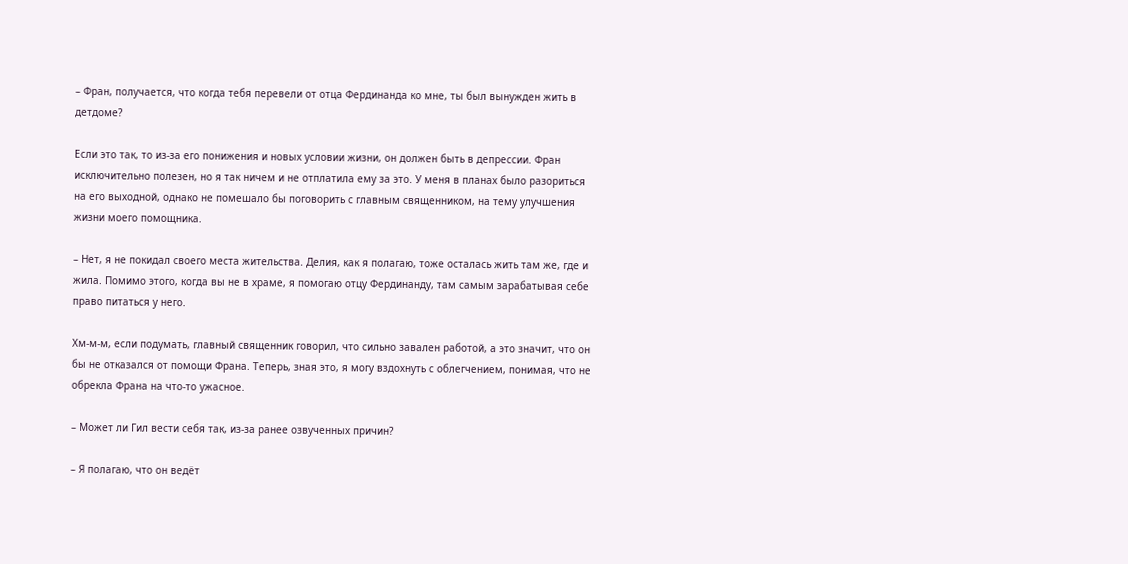– Фран, получается, что когда тебя перевели от отца Фердинанда ко мне, ты был вынужден жить в детдоме?

Если это так, то из-за его понижения и новых условии жизни, он должен быть в депрессии. Фран исключительно полезен, но я так ничем и не отплатила ему за это. У меня в планах было разориться на его выходной, однако не помешало бы поговорить с главным священником, на тему улучшения жизни моего помощника.

– Нет, я не покидал своего места жительства. Делия, как я полагаю, тоже осталась жить там же, где и жила. Помимо этого, когда вы не в храме, я помогаю отцу Фердинанду, там самым зарабатывая себе право питаться у него.

Хм-м-м, если подумать, главный священник говорил, что сильно завален работой, а это значит, что он бы не отказался от помощи Франа. Теперь, зная это, я могу вздохнуть с облегчением, понимая, что не обрекла Франа на что-то ужасное.

– Может ли Гил вести себя так, из-за ранее озвученных причин?

– Я полагаю, что он ведёт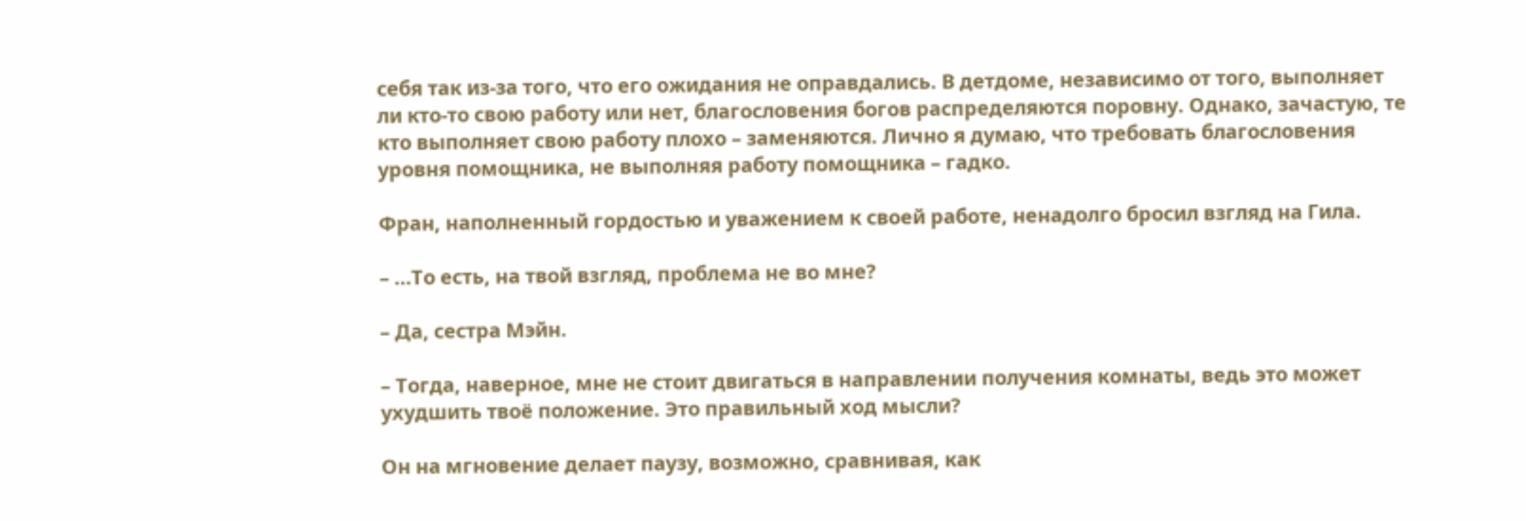себя так из-за того, что его ожидания не оправдались. В детдоме, независимо от того, выполняет ли кто-то свою работу или нет, благословения богов распределяются поровну. Однако, зачастую, те кто выполняет свою работу плохо – заменяются. Лично я думаю, что требовать благословения уровня помощника, не выполняя работу помощника – гадко.

Фран, наполненный гордостью и уважением к своей работе, ненадолго бросил взгляд на Гила.

– …То есть, на твой взгляд, проблема не во мне?

– Да, сестра Мэйн.

– Тогда, наверное, мне не стоит двигаться в направлении получения комнаты, ведь это может ухудшить твоё положение. Это правильный ход мысли?

Он на мгновение делает паузу, возможно, сравнивая, как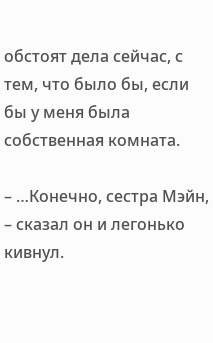обстоят дела сейчас, с тем, что было бы, если бы у меня была собственная комната.

– …Конечно, сестра Мэйн, – сказал он и легонько кивнул.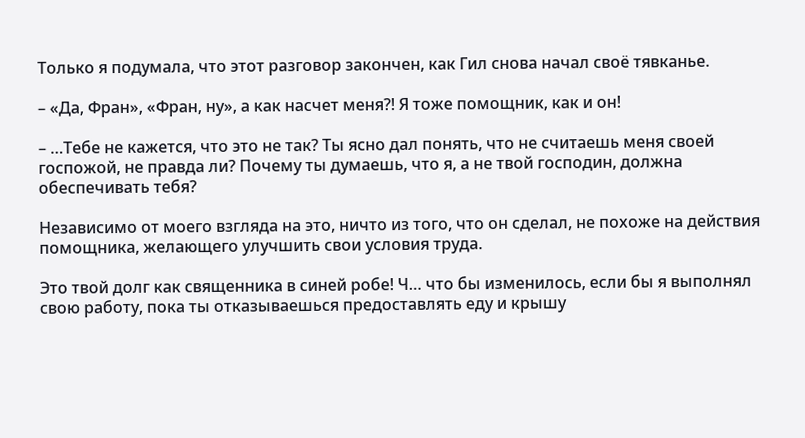Только я подумала, что этот разговор закончен, как Гил снова начал своё тявканье.

– «Да, Фран», «Фран, ну», а как насчет меня?! Я тоже помощник, как и он!

– …Тебе не кажется, что это не так? Ты ясно дал понять, что не считаешь меня своей госпожой, не правда ли? Почему ты думаешь, что я, а не твой господин, должна обеспечивать тебя?

Независимо от моего взгляда на это, ничто из того, что он сделал, не похоже на действия помощника, желающего улучшить свои условия труда.

Это твой долг как священника в синей робе! Ч… что бы изменилось, если бы я выполнял свою работу, пока ты отказываешься предоставлять еду и крышу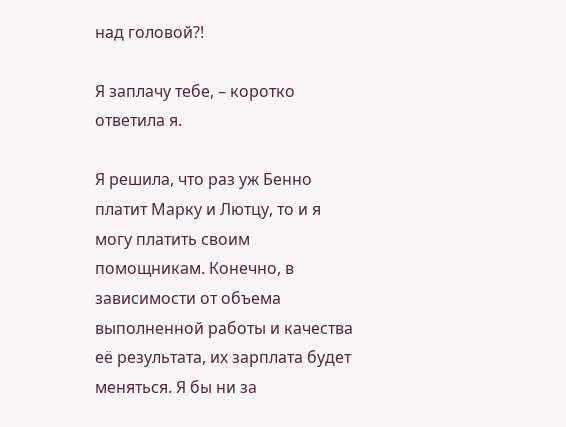над головой?!

Я заплачу тебе, – коротко ответила я.

Я решила, что раз уж Бенно платит Марку и Лютцу, то и я могу платить своим помощникам. Конечно, в зависимости от объема выполненной работы и качества её результата, их зарплата будет меняться. Я бы ни за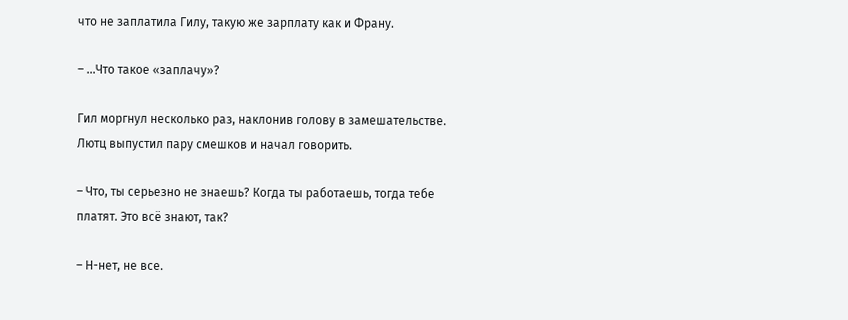что не заплатила Гилу, такую же зарплату как и Франу.

– …Что такое «заплачу»?

Гил моргнул несколько раз, наклонив голову в замешательстве. Лютц выпустил пару смешков и начал говорить.

– Что, ты серьезно не знаешь? Когда ты работаешь, тогда тебе платят. Это всё знают, так?

– Н-нет, не все.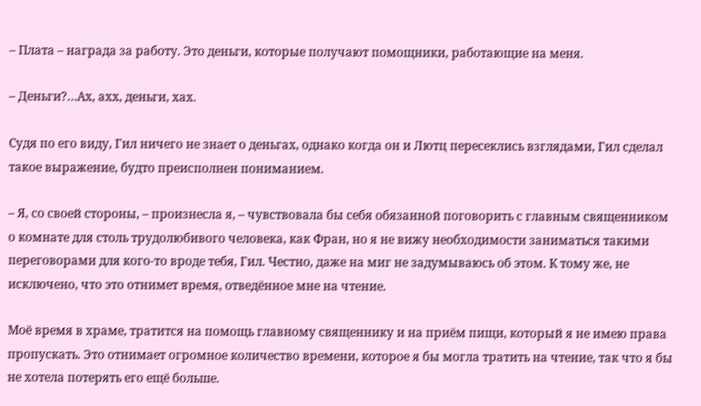– Плата – награда за работу. Это деньги, которые получают помощники, работающие на меня.

– Деньги?…Ах, ахх, деньги, хах.

Судя по его виду, Гил ничего не знает о деньгах, однако когда он и Лютц пересеклись взглядами, Гил сделал такое выражение, будто преисполнен пониманием.

– Я, со своей стороны, – произнесла я, – чувствовала бы себя обязанной поговорить с главным священником о комнате для столь трудолюбивого человека, как Фран, но я не вижу необходимости заниматься такими переговорами для кого-то вроде тебя, Гил. Честно, даже на миг не задумываюсь об этом. К тому же, не исключено, что это отнимет время, отведённое мне на чтение.

Моё время в храме, тратится на помощь главному священнику и на приём пищи, который я не имею права пропускать. Это отнимает огромное количество времени, которое я бы могла тратить на чтение, так что я бы не хотела потерять его ещё больше.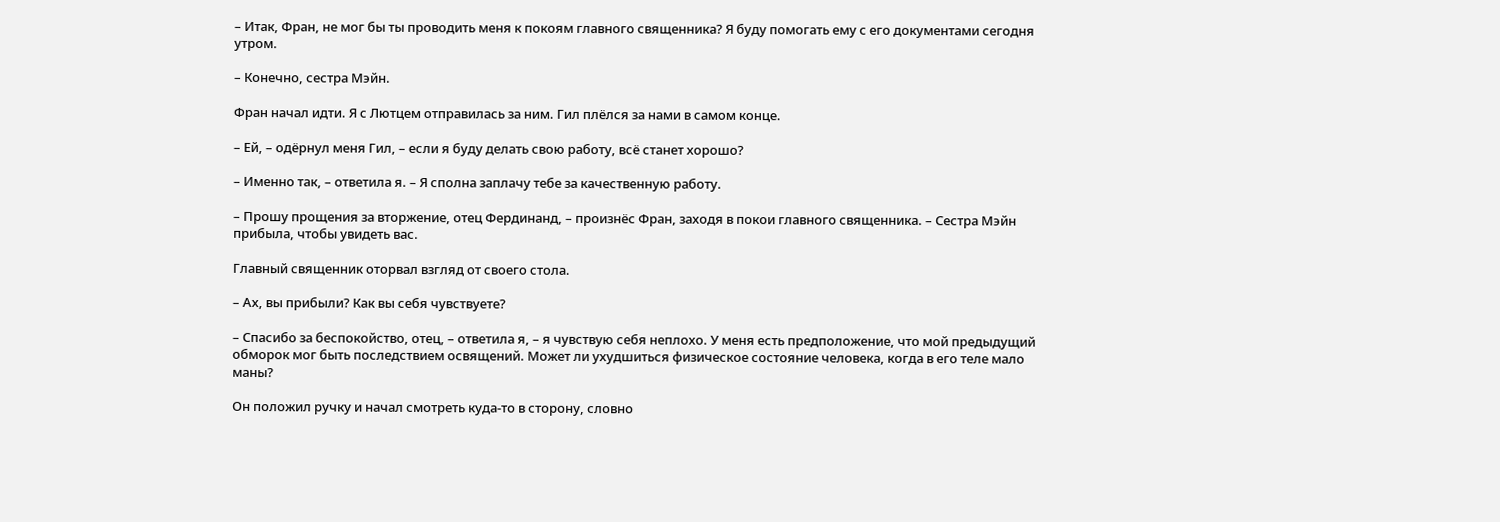– Итак, Фран, не мог бы ты проводить меня к покоям главного священника? Я буду помогать ему с его документами сегодня утром.

– Конечно, сестра Мэйн.

Фран начал идти. Я с Лютцем отправилась за ним. Гил плёлся за нами в самом конце.

– Ей, – одёрнул меня Гил, – если я буду делать свою работу, всё станет хорошо?

– Именно так, – ответила я. – Я сполна заплачу тебе за качественную работу.

– Прошу прощения за вторжение, отец Фердинанд, – произнёс Фран, заходя в покои главного священника. – Сестра Мэйн прибыла, чтобы увидеть вас.

Главный священник оторвал взгляд от своего стола.

– Ах, вы прибыли? Как вы себя чувствуете?

– Спасибо за беспокойство, отец, – ответила я, – я чувствую себя неплохо. У меня есть предположение, что мой предыдущий обморок мог быть последствием освящений. Может ли ухудшиться физическое состояние человека, когда в его теле мало маны?

Он положил ручку и начал смотреть куда-то в сторону, словно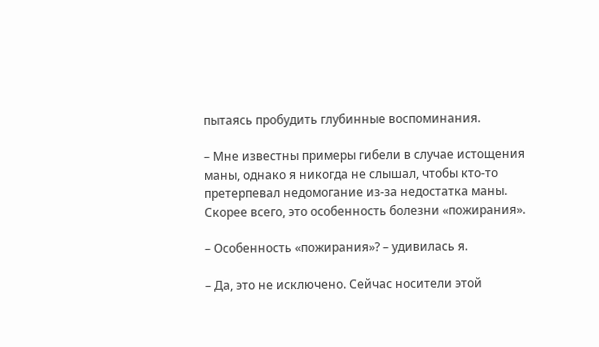пытаясь пробудить глубинные воспоминания.

– Мне известны примеры гибели в случае истощения маны, однако я никогда не слышал, чтобы кто-то претерпевал недомогание из-за недостатка маны. Скорее всего, это особенность болезни «пожирания».

– Особенность «пожирания»? – удивилась я.

– Да, это не исключено. Сейчас носители этой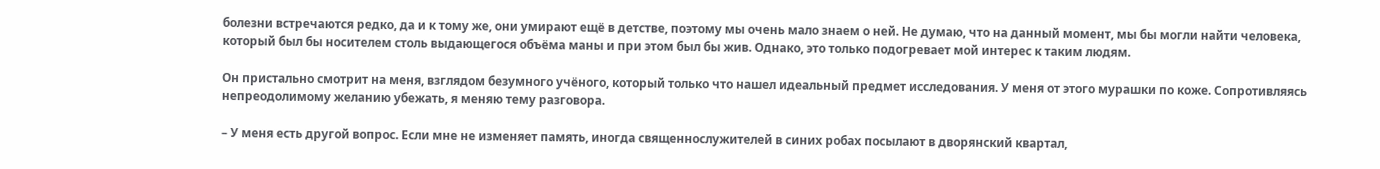болезни встречаются редко, да и к тому же, они умирают ещё в детстве, поэтому мы очень мало знаем о ней. Не думаю, что на данный момент, мы бы могли найти человека, который был бы носителем столь выдающегося объёма маны и при этом был бы жив. Однако, это только подогревает мой интерес к таким людям.

Он пристально смотрит на меня, взглядом безумного учёного, который только что нашел идеальный предмет исследования. У меня от этого мурашки по коже. Сопротивляясь непреодолимому желанию убежать, я меняю тему разговора.

– У меня есть другой вопрос. Если мне не изменяет память, иногда священнослужителей в синих робах посылают в дворянский квартал,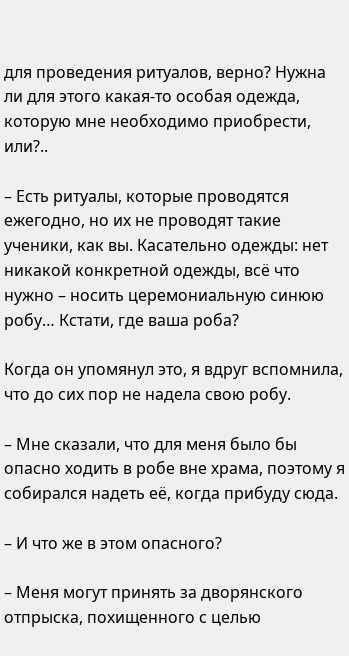для проведения ритуалов, верно? Нужна ли для этого какая-то особая одежда, которую мне необходимо приобрести, или?..

– Есть ритуалы, которые проводятся ежегодно, но их не проводят такие ученики, как вы. Касательно одежды: нет никакой конкретной одежды, всё что нужно – носить церемониальную синюю робу… Кстати, где ваша роба?

Когда он упомянул это, я вдруг вспомнила, что до сих пор не надела свою робу.

– Мне сказали, что для меня было бы опасно ходить в робе вне храма, поэтому я собирался надеть её, когда прибуду сюда.

– И что же в этом опасного?

– Меня могут принять за дворянского отпрыска, похищенного с целью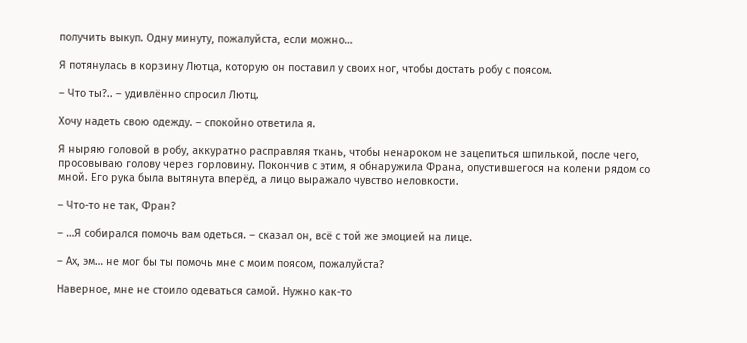получить выкуп. Одну минуту, пожалуйста, если можно…

Я потянулась в корзину Лютца, которую он поставил у своих ног, чтобы достать робу с поясом.

– Что ты?.. – удивлённо спросил Лютц.

Хочу надеть свою одежду. – спокойно ответила я.

Я ныряю головой в робу, аккуратно расправляя ткань, чтобы ненароком не зацепиться шпилькой, после чего, просовываю голову через горловину. Покончив с этим, я обнаружила Франа, опустившегося на колени рядом со мной. Его рука была вытянута вперёд, а лицо выражало чувство неловкости.

– Что-то не так, Фран?

– …Я собирался помочь вам одеться. – сказал он, всё с той же эмоцией на лице.

– Ах, эм… не мог бы ты помочь мне с моим поясом, пожалуйста?

Наверное, мне не стоило одеваться самой. Нужно как-то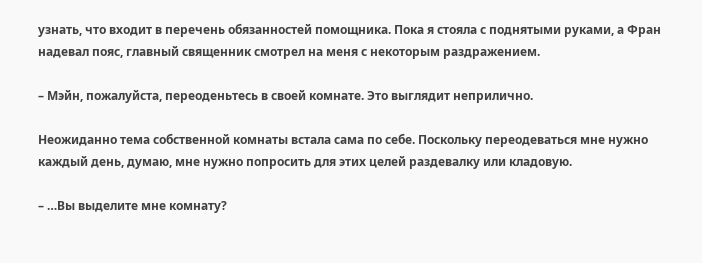узнать, что входит в перечень обязанностей помощника. Пока я стояла с поднятыми руками, а Фран надевал пояс, главный священник смотрел на меня с некоторым раздражением.

– Мэйн, пожалуйста, переоденьтесь в своей комнате. Это выглядит неприлично.

Неожиданно тема собственной комнаты встала сама по себе. Поскольку переодеваться мне нужно каждый день, думаю, мне нужно попросить для этих целей раздевалку или кладовую.

– …Вы выделите мне комнату?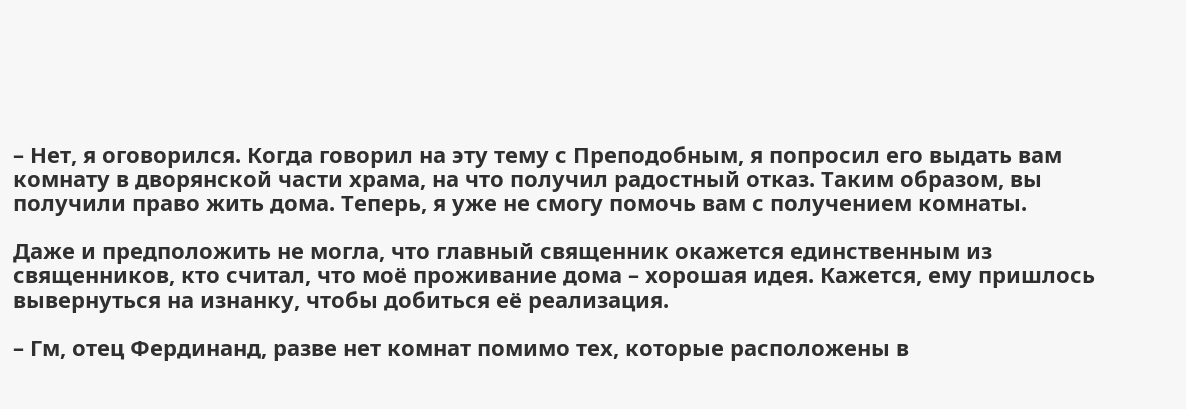– Нет, я оговорился. Когда говорил на эту тему с Преподобным, я попросил его выдать вам комнату в дворянской части храма, на что получил радостный отказ. Таким образом, вы получили право жить дома. Теперь, я уже не смогу помочь вам с получением комнаты.

Даже и предположить не могла, что главный священник окажется единственным из священников, кто считал, что моё проживание дома – хорошая идея. Кажется, ему пришлось вывернуться на изнанку, чтобы добиться её реализация.

– Гм, отец Фердинанд, разве нет комнат помимо тех, которые расположены в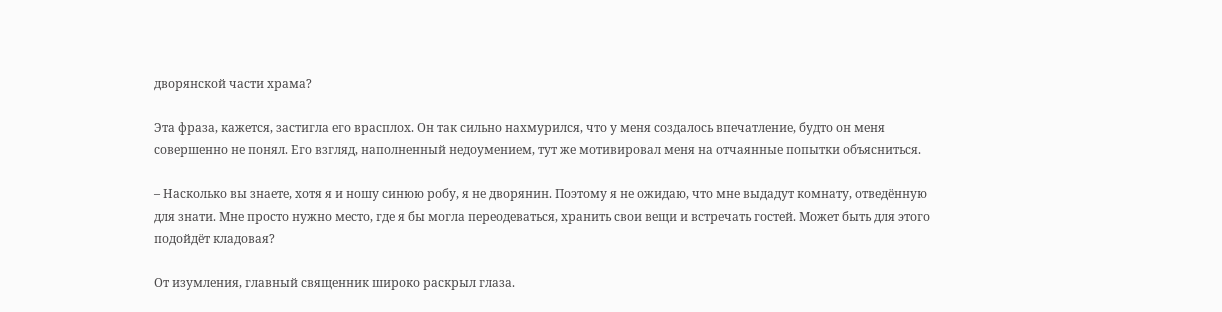дворянской части храма?

Эта фраза, кажется, застигла его врасплох. Он так сильно нахмурился, что у меня создалось впечатление, будто он меня совершенно не понял. Его взгляд, наполненный недоумением, тут же мотивировал меня на отчаянные попытки объясниться.

– Насколько вы знаете, хотя я и ношу синюю робу, я не дворянин. Поэтому я не ожидаю, что мне выдадут комнату, отведённую для знати. Мне просто нужно место, где я бы могла переодеваться, хранить свои вещи и встречать гостей. Может быть для этого подойдёт кладовая?

От изумления, главный священник широко раскрыл глаза.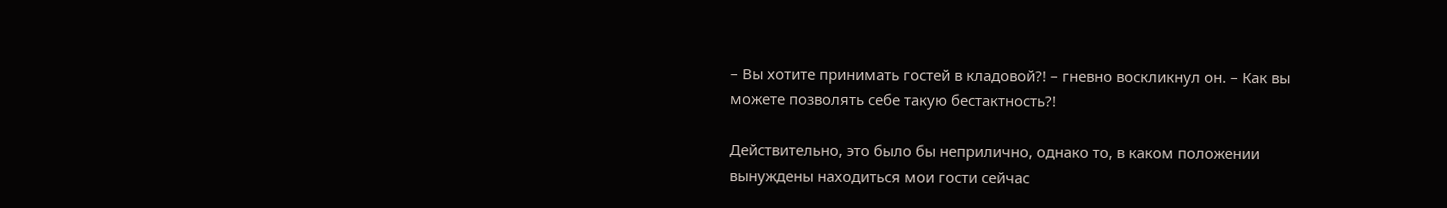– Вы хотите принимать гостей в кладовой?! – гневно воскликнул он. – Как вы можете позволять себе такую бестактность?!

Действительно, это было бы неприлично, однако то, в каком положении вынуждены находиться мои гости сейчас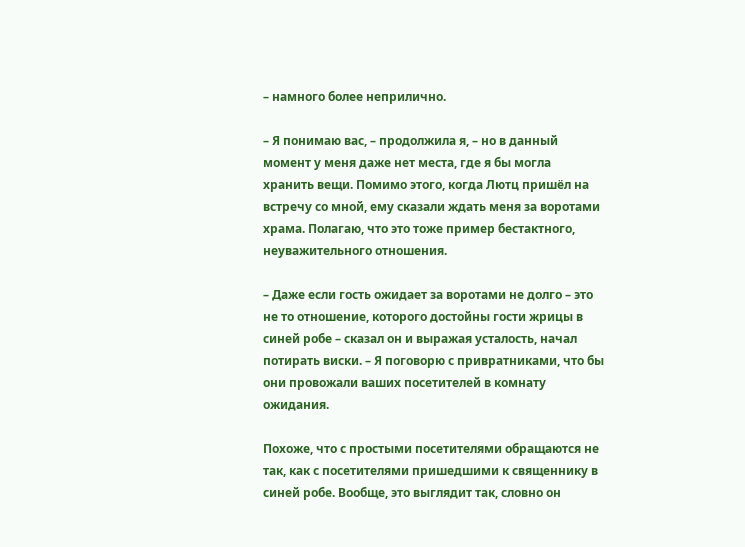– намного более неприлично.

– Я понимаю вас, – продолжила я, – но в данный момент у меня даже нет места, где я бы могла хранить вещи. Помимо этого, когда Лютц пришёл на встречу со мной, ему сказали ждать меня за воротами храма. Полагаю, что это тоже пример бестактного, неуважительного отношения.

– Даже если гость ожидает за воротами не долго – это не то отношение, которого достойны гости жрицы в синей робе – сказал он и выражая усталость, начал потирать виски. – Я поговорю с привратниками, что бы они провожали ваших посетителей в комнату ожидания.

Похоже, что с простыми посетителями обращаются не так, как с посетителями пришедшими к священнику в синей робе. Вообще, это выглядит так, словно он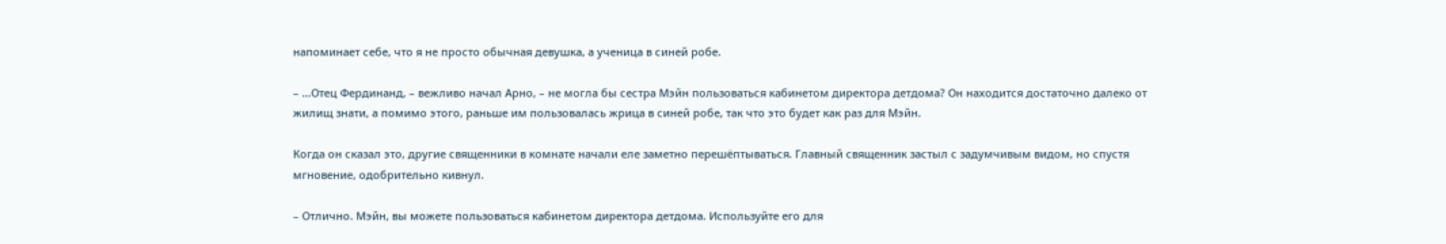напоминает себе, что я не просто обычная девушка, а ученица в синей робе.

– …Отец Фердинанд, – вежливо начал Арно, – не могла бы сестра Мэйн пользоваться кабинетом директора детдома? Он находится достаточно далеко от жилищ знати, а помимо этого, раньше им пользовалась жрица в синей робе, так что это будет как раз для Мэйн.

Когда он сказал это, другие священники в комнате начали еле заметно перешёптываться. Главный священник застыл с задумчивым видом, но спустя мгновение, одобрительно кивнул.

– Отлично. Мэйн, вы можете пользоваться кабинетом директора детдома. Используйте его для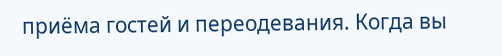приёма гостей и переодевания. Когда вы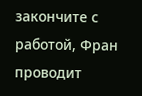закончите с работой, Фран проводит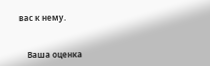вас к нему.


    Ваша оценка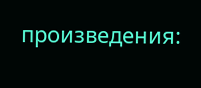произведения: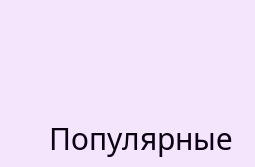Популярные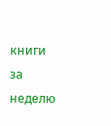книги за неделю